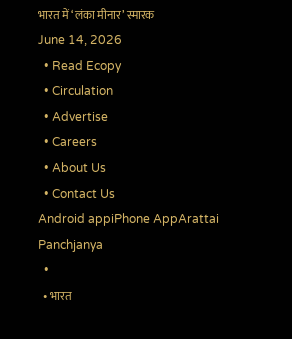भारत में ‘लंका मीनार’ स्मारक
June 14, 2026
  • Read Ecopy
  • Circulation
  • Advertise
  • Careers
  • About Us
  • Contact Us
Android appiPhone AppArattai
Panchjanya
  •
  • भारत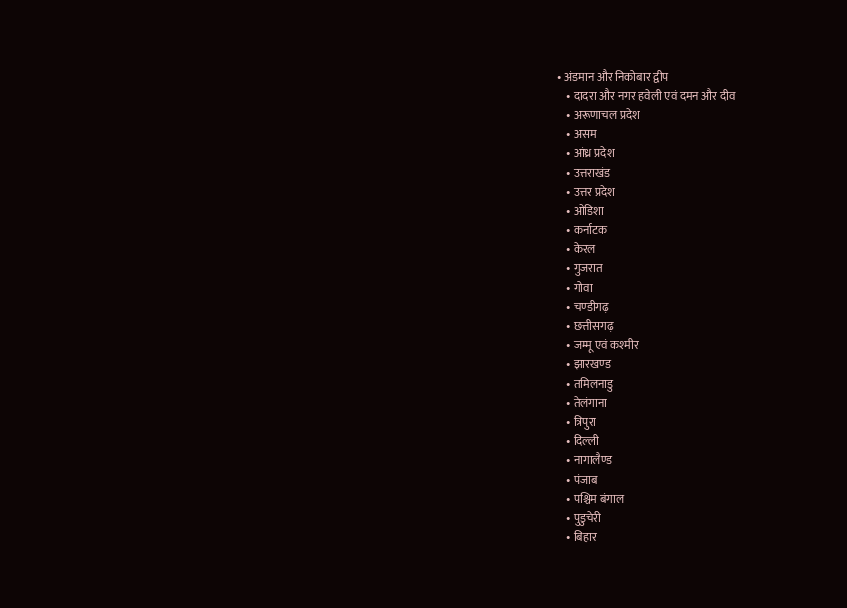• अंडमान और निकोबार द्वीप
    • दादरा और नगर हवेली एवं दमन और दीव
    • अरूणाचल प्रदेश
    • असम
    • आंध्र प्रदेश
    • उत्तराखंड
    • उत्तर प्रदेश
    • ओडिशा
    • कर्नाटक
    • केरल
    • गुजरात
    • गोवा
    • चण्‍डीगढ़
    • छत्तीसगढ़
    • जम्‍मू एवं कश्‍मीर
    • झारखण्‍ड
    • तमिलनाडु
    • तेलंगाना
    • त्रिपुरा
    • दिल्ली
    • नागालैण्‍ड
    • पंजाब
    • पश्चिम बंगाल
    • पुडुचेरी
    • बिहार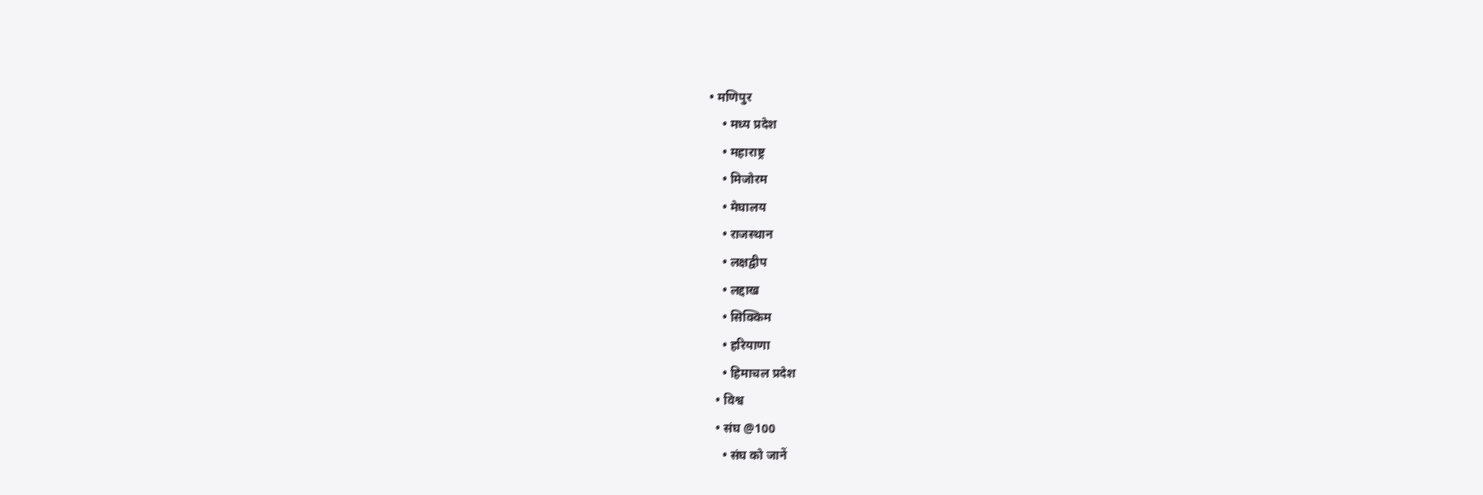• मणिपुर
    • मध्य प्रदेश
    • महाराष्ट्र
    • मिजोरम
    • मेघालय
    • राजस्थान
    • लक्षद्वीप
    • लद्दाख
    • सिक्किम
    • हरियाणा
    • हिमाचल प्रदेश
  • विश्व
  • संघ @100
    • संघ को जानें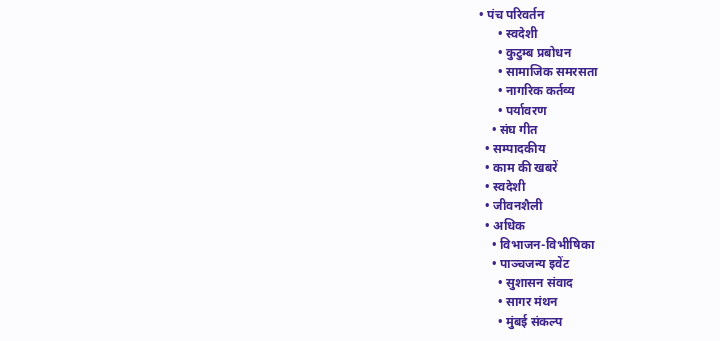• पंच परिवर्तन
      • स्वदेशी
      • कुटुम्ब प्रबोधन
      • सामाजिक समरसता
      • नागरिक कर्तव्य
      • पर्यावरण
    • संघ गीत
  • सम्पादकीय
  • काम की खबरें
  • स्वदेशी
  • जीवनशैली
  • अधिक
    • विभाजन-विभीषिका
    • पाञ्चजन्य इवेंट
      • सुशासन संवाद
      • सागर मंथन
      • मुंबई संकल्प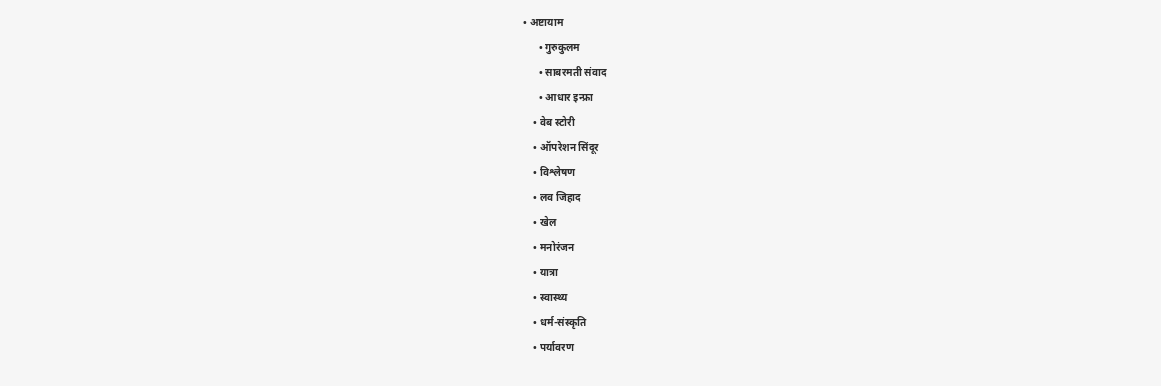• अष्टायाम
      • गुरुकुलम
      • साबरमती संवाद
      • आधार इन्फ्रा
    • वेब स्टोरी
    • ऑपरेशन सिंदूर
    • विश्लेषण
    • लव जिहाद
    • खेल
    • मनोरंजन
    • यात्रा
    • स्वास्थ्य
    • धर्म-संस्कृति
    • पर्यावरण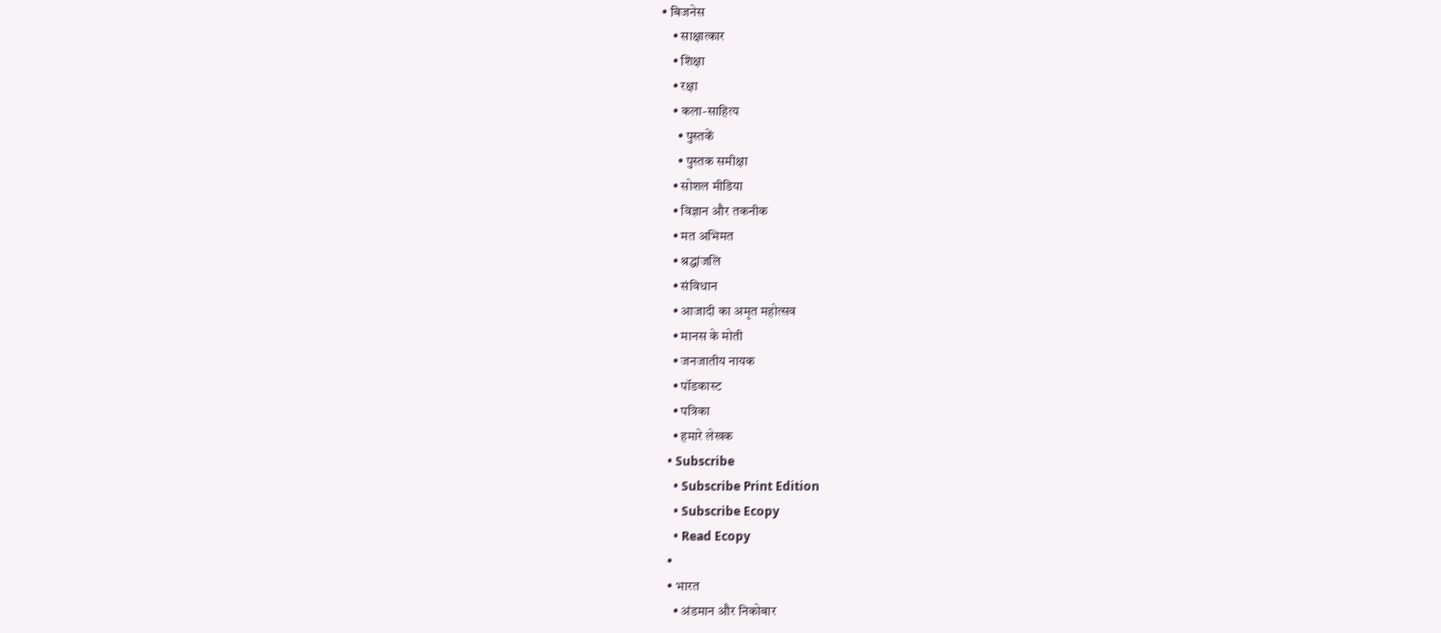• बिजनेस
    • साक्षात्कार
    • शिक्षा
    • रक्षा
    • कला-साहित्य
      • पुस्तकें
      • पुस्तक समीक्षा
    • सोशल मीडिया
    • विज्ञान और तकनीक
    • मत अभिमत
    • श्रद्धांजलि
    • संविधान
    • आजादी का अमृत महोत्सव
    • मानस के मोती
    • जनजातीय नायक
    • पॉडकास्ट
    • पत्रिका
    • हमारे लेखक
  • Subscribe
    • Subscribe Print Edition
    • Subscribe Ecopy
    • Read Ecopy
  •
  • भारत
    • अंडमान और निकोबार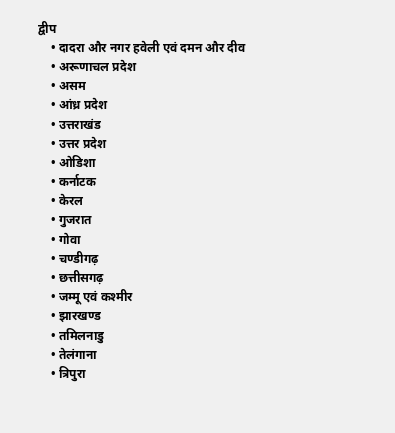द्वीप
    • दादरा और नगर हवेली एवं दमन और दीव
    • अरूणाचल प्रदेश
    • असम
    • आंध्र प्रदेश
    • उत्तराखंड
    • उत्तर प्रदेश
    • ओडिशा
    • कर्नाटक
    • केरल
    • गुजरात
    • गोवा
    • चण्‍डीगढ़
    • छत्तीसगढ़
    • जम्‍मू एवं कश्‍मीर
    • झारखण्‍ड
    • तमिलनाडु
    • तेलंगाना
    • त्रिपुरा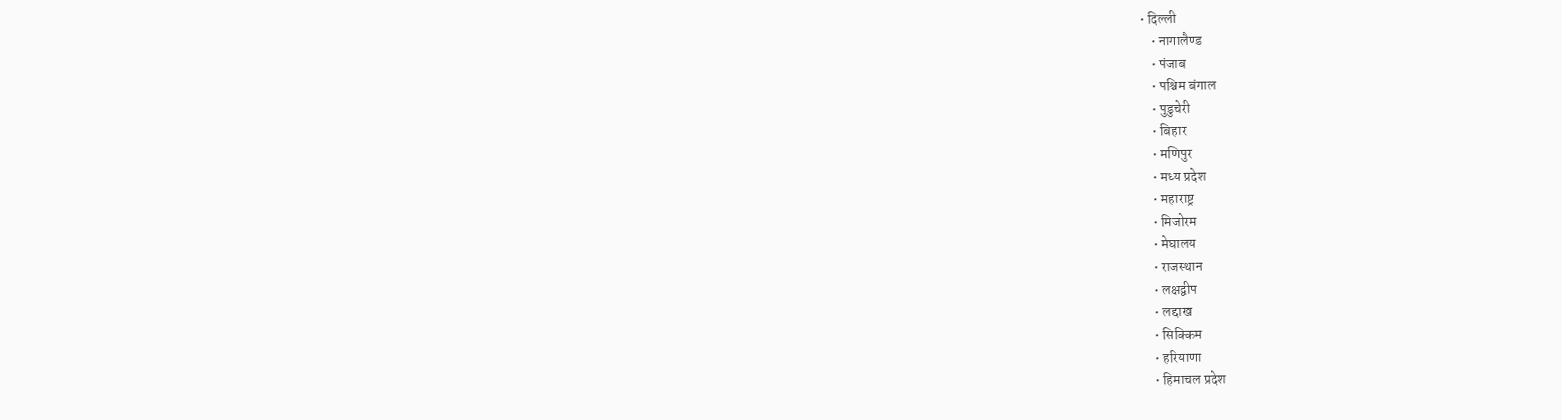• दिल्ली
    • नागालैण्‍ड
    • पंजाब
    • पश्चिम बंगाल
    • पुडुचेरी
    • बिहार
    • मणिपुर
    • मध्य प्रदेश
    • महाराष्ट्र
    • मिजोरम
    • मेघालय
    • राजस्थान
    • लक्षद्वीप
    • लद्दाख
    • सिक्किम
    • हरियाणा
    • हिमाचल प्रदेश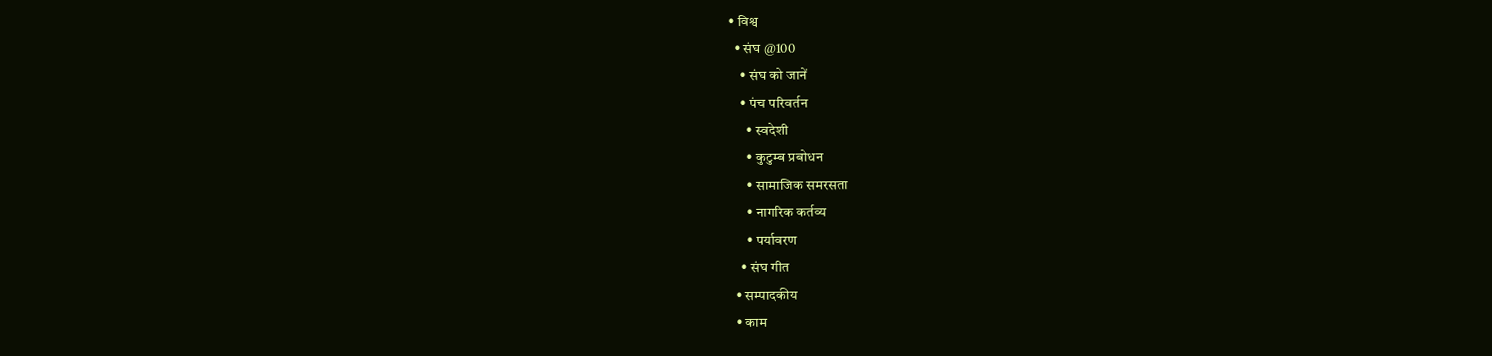• विश्व
  • संघ @100
    • संघ को जानें
    • पंच परिवर्तन
      • स्वदेशी
      • कुटुम्ब प्रबोधन
      • सामाजिक समरसता
      • नागरिक कर्तव्य
      • पर्यावरण
    • संघ गीत
  • सम्पादकीय
  • काम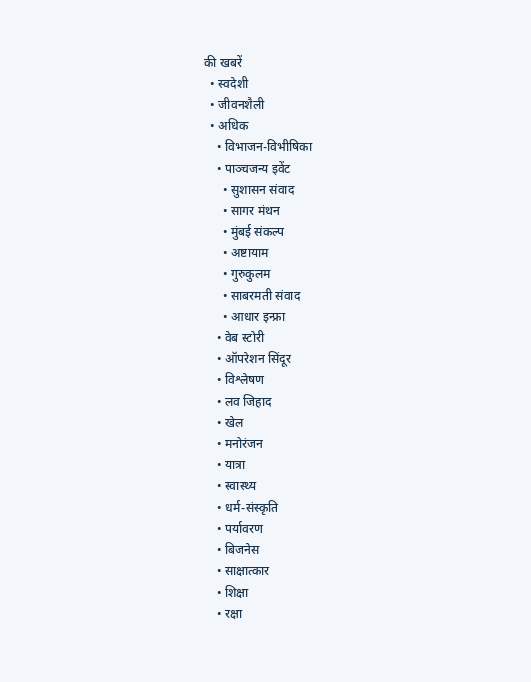की खबरें
  • स्वदेशी
  • जीवनशैली
  • अधिक
    • विभाजन-विभीषिका
    • पाञ्चजन्य इवेंट
      • सुशासन संवाद
      • सागर मंथन
      • मुंबई संकल्प
      • अष्टायाम
      • गुरुकुलम
      • साबरमती संवाद
      • आधार इन्फ्रा
    • वेब स्टोरी
    • ऑपरेशन सिंदूर
    • विश्लेषण
    • लव जिहाद
    • खेल
    • मनोरंजन
    • यात्रा
    • स्वास्थ्य
    • धर्म-संस्कृति
    • पर्यावरण
    • बिजनेस
    • साक्षात्कार
    • शिक्षा
    • रक्षा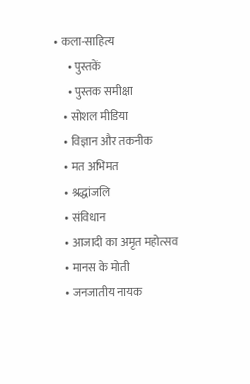• कला-साहित्य
      • पुस्तकें
      • पुस्तक समीक्षा
    • सोशल मीडिया
    • विज्ञान और तकनीक
    • मत अभिमत
    • श्रद्धांजलि
    • संविधान
    • आजादी का अमृत महोत्सव
    • मानस के मोती
    • जनजातीय नायक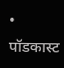• पॉडकास्ट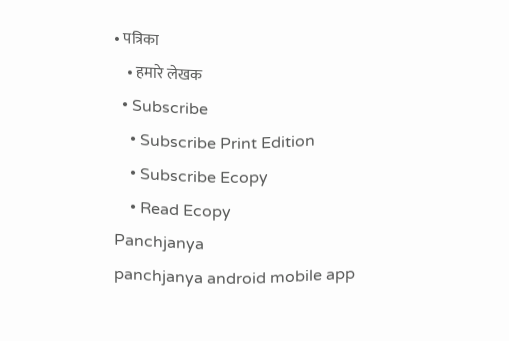• पत्रिका
    • हमारे लेखक
  • Subscribe
    • Subscribe Print Edition
    • Subscribe Ecopy
    • Read Ecopy
Panchjanya
panchjanya android mobile app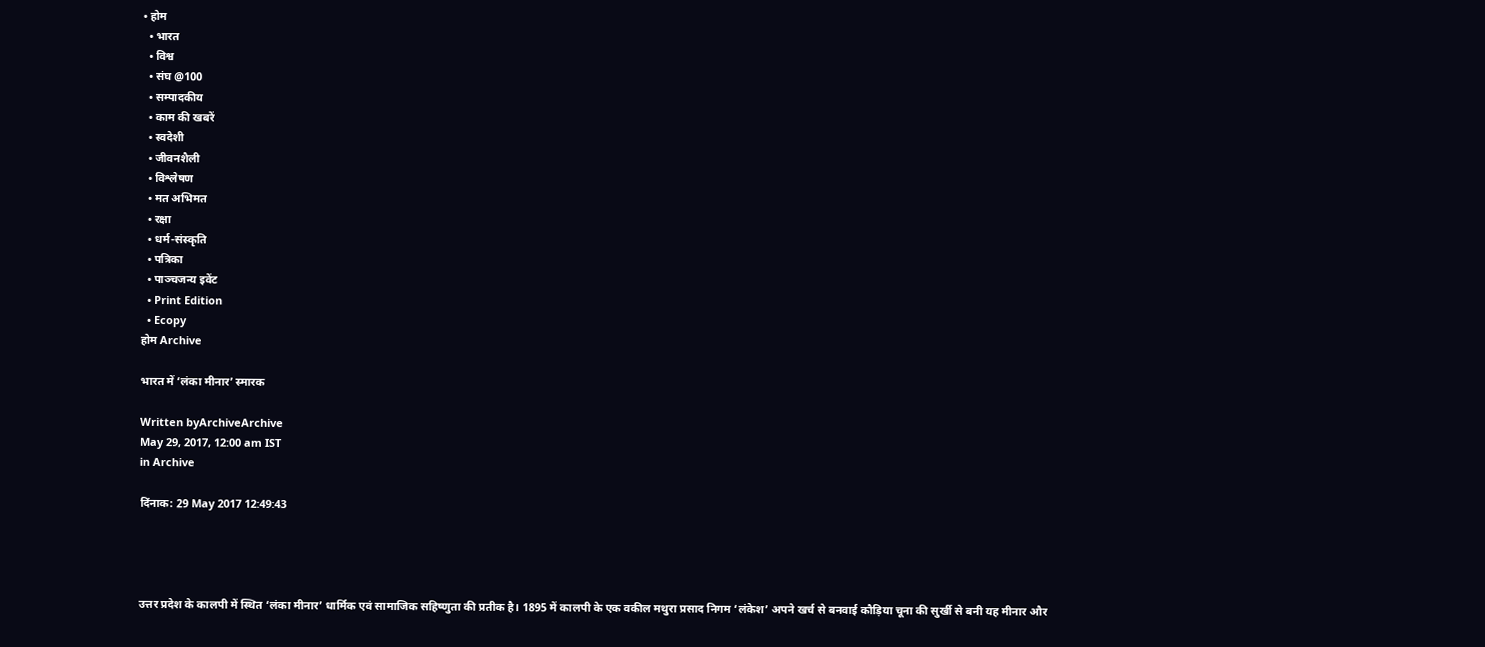• होम
  • भारत
  • विश्व
  • संघ @100
  • सम्पादकीय
  • काम की खबरें
  • स्वदेशी
  • जीवनशैली
  • विश्लेषण
  • मत अभिमत
  • रक्षा
  • धर्म-संस्कृति
  • पत्रिका
  • पाञ्चजन्य इवेंट
  • Print Edition
  • Ecopy
होम Archive

भारत में ‘लंका मीनार’ स्मारक

Written byArchiveArchive
May 29, 2017, 12:00 am IST
in Archive

दिंनाक: 29 May 2017 12:49:43




उत्तर प्रदेश के कालपी में स्थित ‘लंका मीनार’ धार्मिक एवं सामाजिक सहिष्णुता की प्रतीक है। 1895 में कालपी के एक वकील मथुरा प्रसाद निगम ‘लंकेश’ अपने खर्च से बनवाई कौड़िया चूना की सुर्खी से बनी यह मीनार और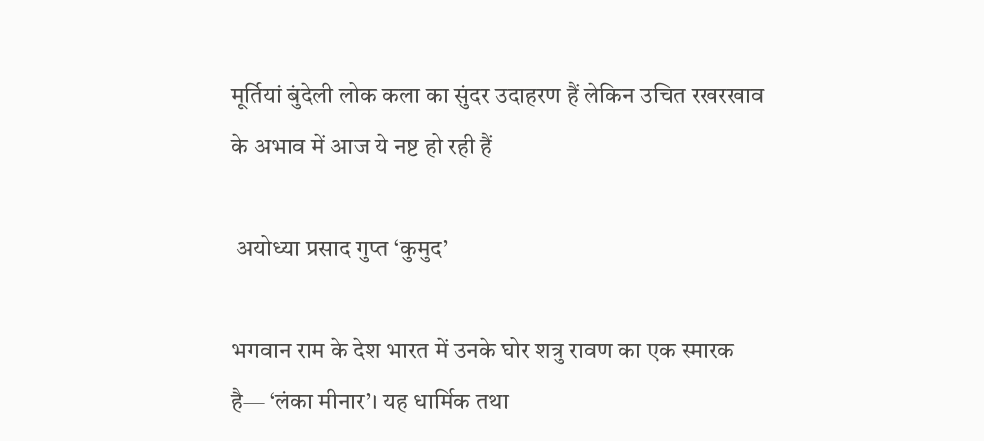मूर्तियां बुंदेली लोक कला का सुंदर उदाहरण हैं लेकिन उचित रखरखाव के अभाव में आज ये नष्ट हो रही हैं

 अयोध्या प्रसाद गुप्त ‘कुमुद’

भगवान राम के देश भारत में उनके घोर शत्रु रावण का एक स्मारक है— ‘लंका मीनार’। यह धार्मिक तथा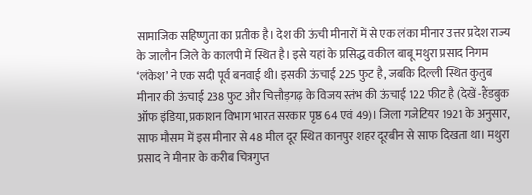सामाजिक सहिष्णुता का प्रतीक है। देश की ऊंची मीनारों में से एक लंका मीनार उत्तर प्रदेश राज्य के जालौन जिले के कालपी में स्थित है। इसे यहां के प्रसिद्ध वकील बाबू मथुरा प्रसाद निगम ‘लंकेश’ ने एक सदी पूर्व बनवाई थी। इसकी ऊंचाई 225 फुट है, जबकि दिल्ली स्थित कुतुब मीनार की ऊंचाई 238 फुट और चित्तौड़गढ़ के विजय स्तंभ की ऊंचाई 122 फीट है (देखें -हैंडबुक ऑफ इंडिया, प्रकाशन विभाग भारत सरकार पृष्ठ 64 एवं 49)। जिला गजेटियर 1921 के अनुसार, साफ मौसम में इस मीनार से 48 मील दूर स्थित कानपुर शहर दूरबीन से साफ दिखता था। मथुरा प्रसाद ने मीनार के करीब चित्रगुप्त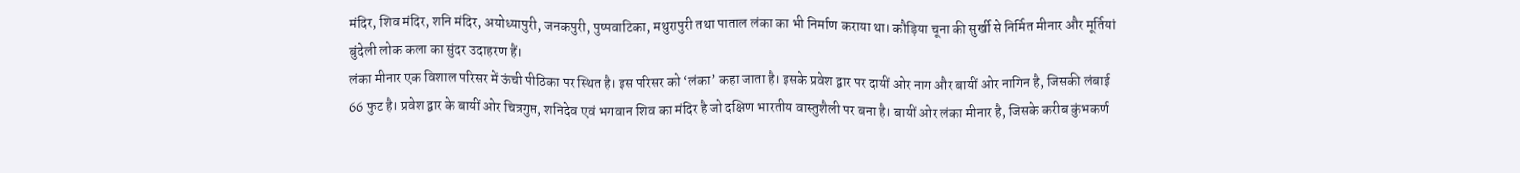मंदिर, शिव मंदिर, शनि मंदिर, अयोध्यापुरी, जनकपुरी, पुष्पवाटिका, मथुरापुरी तथा पाताल लंका का भी निर्माण कराया था। कौड़िया चूना की सुर्खी से निर्मित मीनार और मूर्तियां बुंदेली लोक कला का सुंदर उदाहरण हैं।
लंका मीनार एक विशाल परिसर में ऊंची पीठिका पर स्थित है। इस परिसर को ‘लंका’ कहा जाता है। इसके प्रवेश द्वार पर दायीं ओर नाग और बायीं ओर नागिन है, जिसकी लंबाई 66 फुट है। प्रवेश द्वार के बायीं ओर चित्रगुप्त, शनिदेव एवं भगवान शिव का मंदिर है जो दक्षिण भारतीय वास्तुशैली पर बना है। बायीं ओर लंका मीनार है, जिसके करीब कुंभकर्ण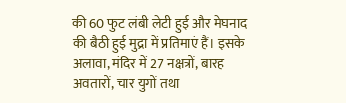की 60 फुट लंबी लेटी हुई और मेघनाद की बैठी हुई मुद्रा में प्रतिमाएं हैं। इसके अलावा, मंदिर में 27 नक्षत्रों, बारह अवतारों, चार युगों तथा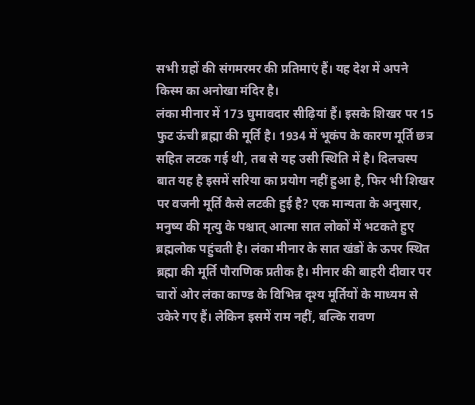सभी ग्रहों की संगमरमर की प्रतिमाएं हैं। यह देश में अपने किस्म का अनोखा मंदिर है।
लंका मीनार में 173 घुमावदार सीढ़ियां हैं। इसके शिखर पर 15 फुट ऊंची ब्रह्मा की मूर्ति है। 1934 में भूकंप के कारण मूर्ति छत्र सहित लटक गई थी, तब से यह उसी स्थिति में है। दिलचस्प बात यह है इसमें सरिया का प्रयोग नहीं हुआ है, फिर भी शिखर पर वजनी मूर्ति कैसे लटकी हुई है? एक मान्यता के अनुसार, मनुष्य की मृत्यु के पश्चात् आत्मा सात लोकों में भटकते हुए ब्रह्मलोक पहुंचती है। लंका मीनार के सात खंडों के ऊपर स्थित ब्रह्मा की मूर्ति पौराणिक प्रतीक है। मीनार की बाहरी दीवार पर चारों ओर लंका काण्ड के विभिन्न दृश्य मूर्तियों के माध्यम से उकेरे गए हैं। लेकिन इसमें राम नहीं, बल्कि रावण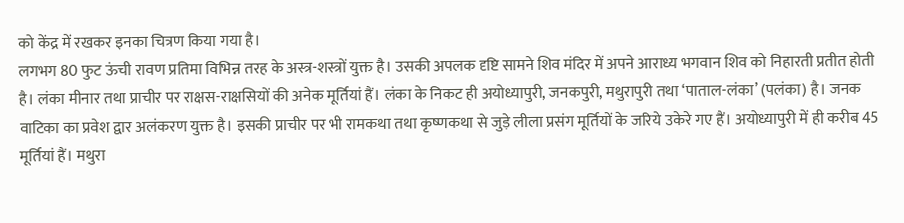को केंद्र में रखकर इनका चित्रण किया गया है।
लगभग 80 फुट ऊंची रावण प्रतिमा विभिन्न तरह के अस्त्र-शस्त्रों युक्त है। उसकी अपलक दृष्टि सामने शिव मंदिर में अपने आराध्य भगवान शिव को निहारती प्रतीत होती है। लंका मीनार तथा प्राचीर पर राक्षस-राक्षसियों की अनेक मूर्तियां हैं। लंका के निकट ही अयोध्यापुरी, जनकपुरी, मथुरापुरी तथा ‘पाताल-लंका’ (पलंका) है। जनक वाटिका का प्रवेश द्वार अलंकरण युक्त है। इसकी प्राचीर पर भी रामकथा तथा कृष्णकथा से जुड़े लीला प्रसंग मूर्तियों के जरिये उकेरे गए हैं। अयोध्यापुरी में ही करीब 45 मूर्तियां हैं। मथुरा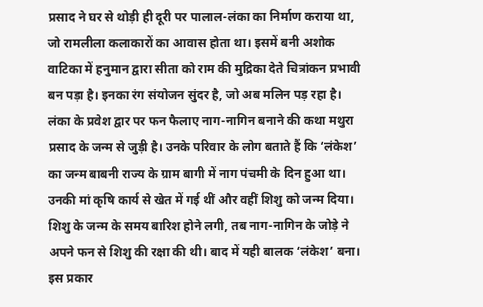प्रसाद ने घर से थोड़ी ही दूरी पर पालाल-लंका का निर्माण कराया था,  जो रामलीला कलाकारों का आवास होता था। इसमें बनी अशोक वाटिका में हनुमान द्वारा सीता को राम की मुद्रिका देते चित्रांकन प्रभावी बन पड़ा है। इनका रंग संयोजन सुंदर है, जो अब मलिन पड़ रहा है।
लंका के प्रवेश द्वार पर फन फैलाए नाग-नागिन बनाने की कथा मथुरा प्रसाद के जन्म से जुड़ी है। उनके परिवार के लोग बताते हैं कि ‘लंकेश’ का जन्म बाबनी राज्य के ग्राम बागी में नाग पंचमी के दिन हुआ था। उनकी मां कृषि कार्य से खेत में गई थीं और वहीं शिशु को जन्म दिया। शिशु के जन्म के समय बारिश होने लगी, तब नाग-नागिन के जोड़े ने अपने फन से शिशु की रक्षा की थी। बाद में यही बालक ‘लंकेश’ बना। इस प्रकार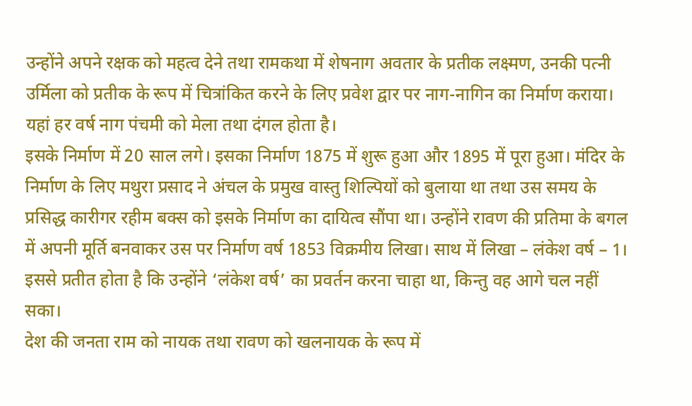उन्होंने अपने रक्षक को महत्व देने तथा रामकथा में शेषनाग अवतार के प्रतीक लक्ष्मण, उनकी पत्नी उर्मिला को प्रतीक के रूप में चित्रांकित करने के लिए प्रवेश द्वार पर नाग-नागिन का निर्माण कराया। यहां हर वर्ष नाग पंचमी को मेला तथा दंगल होता है।
इसके निर्माण में 20 साल लगे। इसका निर्माण 1875 में शुरू हुआ और 1895 में पूरा हुआ। मंदिर के निर्माण के लिए मथुरा प्रसाद ने अंचल के प्रमुख वास्तु शिल्पियों को बुलाया था तथा उस समय के प्रसिद्ध कारीगर रहीम बक्स को इसके निर्माण का दायित्व सौंपा था। उन्होंने रावण की प्रतिमा के बगल में अपनी मूर्ति बनवाकर उस पर निर्माण वर्ष 1853 विक्रमीय लिखा। साथ में लिखा – लंकेश वर्ष – 1। इससे प्रतीत होता है कि उन्होंने ‘लंकेश वर्ष’ का प्रवर्तन करना चाहा था, किन्तु वह आगे चल नहीं सका।
देश की जनता राम को नायक तथा रावण को खलनायक के रूप में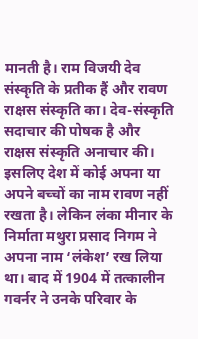मानती है। राम विजयी देव संस्कृति के प्रतीक हैं और रावण राक्षस संस्कृति का। देव-संस्कृति सदाचार की पोषक है और राक्षस संस्कृति अनाचार की। इसलिए देश में कोई अपना या अपने बच्चों का नाम रावण नहीं रखता है। लेकिन लंका मीनार के निर्माता मथुरा प्रसाद निगम ने अपना नाम ‘लंकेश’ रख लिया था। बाद में 1904 में तत्कालीन गवर्नर ने उनके परिवार के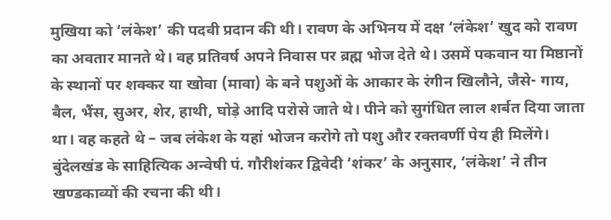मुखिया को ‘लंकेश’ की पदवी प्रदान की थी। रावण के अभिनय में दक्ष ‘लंकेश’ खुद को रावण का अवतार मानते थे। वह प्रतिवर्ष अपने निवास पर ब्रह्म भोज देते थे। उसमें पकवान या मिष्ठानों के स्थानों पर शक्कर या खोवा (मावा) के बने पशुओं के आकार के रंगीन खिलौने, जैसे- गाय, बैल, भैंस, सुअर, शेर, हाथी, घोड़े आदि परोसे जाते थे। पीने को सुगंधित लाल शर्बत दिया जाता था। वह कहते थे – जब लंकेश के यहां भोजन करोगे तो पशु और रक्तवर्णी पेय ही मिलेंगे। बुंदेलखंड के साहित्यिक अन्वेषी पं. गौरीशंकर द्विवेदी ‘शंकर’ के अनुसार, ‘लंकेश’ ने तीन खण्डकाव्यों की रचना की थी।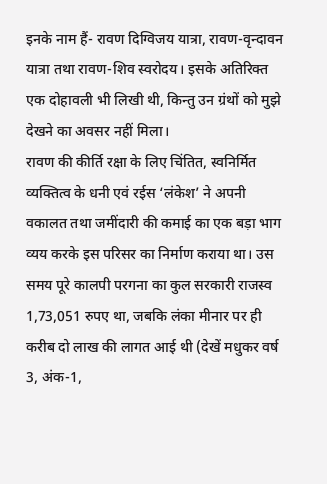इनके नाम हैं- रावण दिग्विजय यात्रा, रावण-वृन्दावन यात्रा तथा रावण-शिव स्वरोदय। इसके अतिरिक्त एक दोहावली भी लिखी थी, किन्तु उन ग्रंथों को मुझे देखने का अवसर नहीं मिला।
रावण की कीर्ति रक्षा के लिए चिंतित, स्वनिर्मित व्यक्तित्व के धनी एवं रईस ‘लंकेश’ ने अपनी वकालत तथा जमींदारी की कमाई का एक बड़ा भाग व्यय करके इस परिसर का निर्माण कराया था। उस समय पूरे कालपी परगना का कुल सरकारी राजस्व 1,73,051 रुपए था, जबकि लंका मीनार पर ही करीब दो लाख की लागत आई थी (देखें मधुकर वर्ष 3, अंक-1,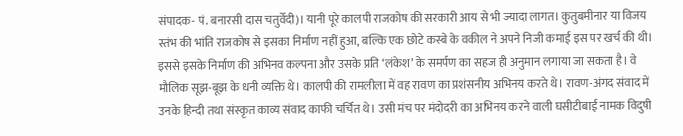संपादक- पं. बनारसी दास चतुर्वेदी)। यानी पूरे कालपी राजकोष की सरकारी आय से भी ज्यादा लागत। कुतुबमीनार या विजय स्तंभ की भांति राजकोष से इसका निर्माण नहीं हुआ, बल्कि एक छोटे कस्बे के वकील ने अपने निजी कमाई इस पर खर्च की थी। इससे इसके निर्माण की अभिनव कल्पना और उसके प्रति ‘लंकेश’ के समर्पण का सहज ही अनुमान लगाया जा सकता है। वे मौलिक सूझ-बूझ के धनी व्यक्ति थे। कालपी की रामलीला में वह रावण का प्रशंसनीय अभिनय करते थे। रावण-अंगद संवाद में उनके हिन्दी तथा संस्कृत काव्य संवाद काफी चर्चित थे। उसी मंच पर मंदोदरी का अभिनय करने वाली घसीटीबाई नामक विदुषी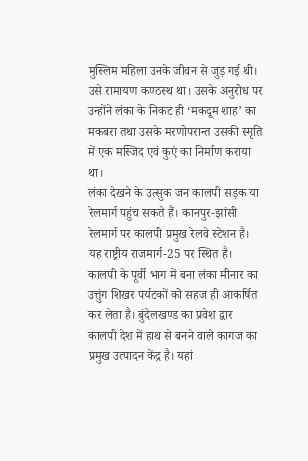मुस्लिम महिला उनके जीवन से जुड़ गई थी। उसे रामायण कण्ठस्थ था। उसके अनुरोध पर उन्होंने लंका के निकट ही ‘मकदूम शाह’ का मकबरा तथा उसके मरणोपरान्त उसकी स्मृति में एक मस्जिद एवं कुएं का निर्माण कराया था।
लंका देखने के उत्सुक जन कालपी सड़क या रेलमार्ग पहुंच सकते हैं। कानपुर-झांसी रेलमार्ग पर कालपी प्रमुख रेलवे स्टेशन है। यह राष्ट्रीय राजमार्ग-25 पर स्थित है। कालपी के पूर्वी भाग में बना लंका मीनार का उत्तुंग शिखर पर्यटकों को सहज ही आकर्षित कर लेता है। बुंदेलखण्ड का प्रवेश द्वार कालपी देश में हाथ से बनने वाले कागज का प्रमुख उत्पादन केंद्र है। यहां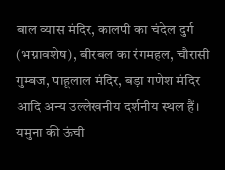बाल व्यास मंदिर, कालपी का चंदेल दुर्ग (भग्नावशेष), बीरबल का रंगमहल, चौरासी गुम्बज, पाहूलाल मंदिर, बड़ा गणेश मंदिर आदि अन्य उल्लेखनीय दर्शनीय स्थल हैं। यमुना की ऊंची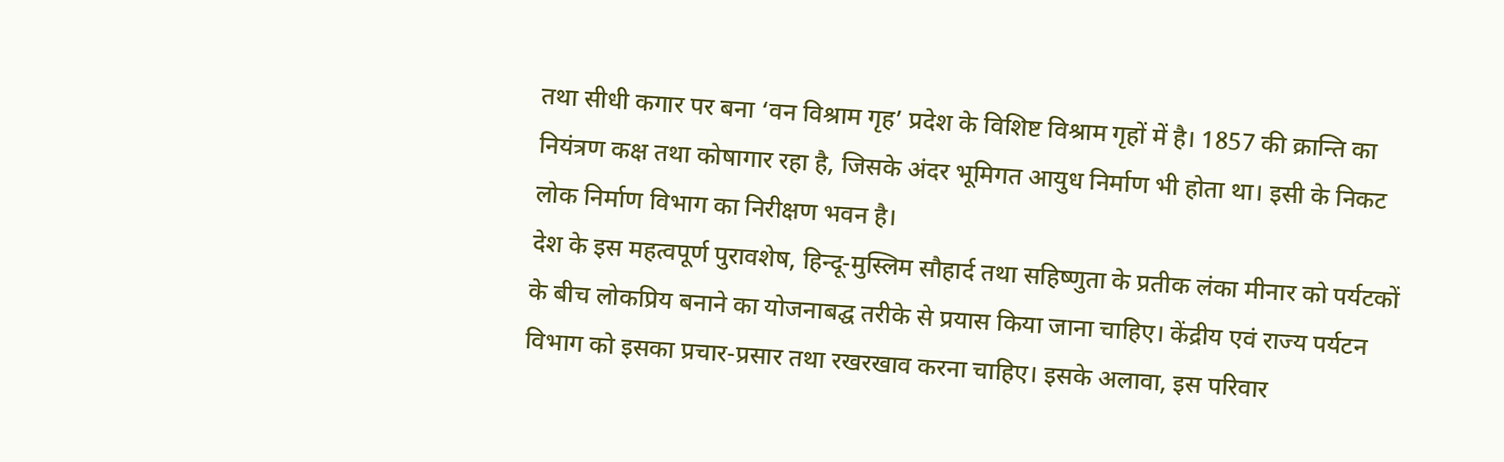तथा सीधी कगार पर बना ‘वन विश्राम गृह’ प्रदेश के विशिष्ट विश्राम गृहों में है। 1857 की क्रान्ति का नियंत्रण कक्ष तथा कोषागार रहा है, जिसके अंदर भूमिगत आयुध निर्माण भी होता था। इसी के निकट लोक निर्माण विभाग का निरीक्षण भवन है।
देश के इस महत्वपूर्ण पुरावशेष, हिन्दू-मुस्लिम सौहार्द तथा सहिष्णुता के प्रतीक लंका मीनार को पर्यटकों के बीच लोकप्रिय बनाने का योजनाबद्घ तरीके से प्रयास किया जाना चाहिए। केंद्रीय एवं राज्य पर्यटन विभाग को इसका प्रचार-प्रसार तथा रखरखाव करना चाहिए। इसके अलावा, इस परिवार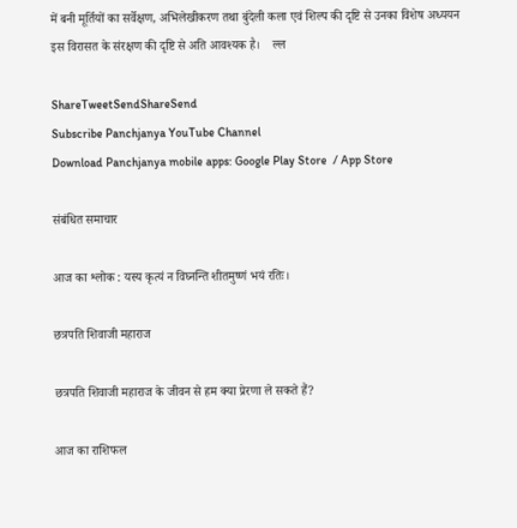में बनी मूर्तियों का सर्वेक्षण, अभिलेखीकरण तथा बुंदेली कला एवं शिल्प की दृष्टि से उनका विशेष अध्ययन इस विरासत के संरक्षण की दृष्टि से अति आवश्यक है।    ल्ल

ShareTweetSendShareSend
Subscribe Panchjanya YouTube Channel
Download Panchjanya mobile apps: Google Play Store  / App Store

संबंधित समाचार

आज का श्लोक : यस्य कृत्यं न विघ्नन्ति शीतमुष्णं भयं रतिः।

छत्रपति शिवाजी महाराज

छत्रपति शिवाजी महाराज के जीवन से हम क्या प्रेरणा ले सकते हैं?

आज का राशिफल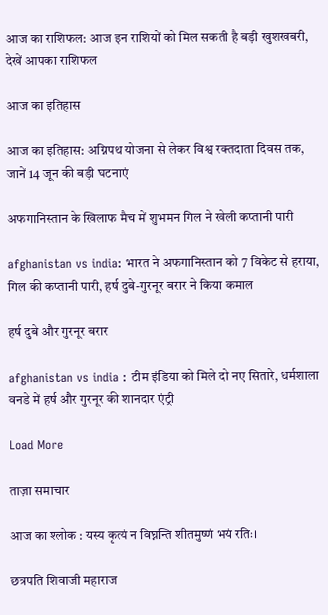आज का राशिफल: आज इन राशियों को मिल सकती है बड़ी खुशखबरी, देखें आपका राशिफल

आज का इतिहास

आज का इतिहास: अग्निपथ योजना से लेकर विश्व रक्तदाता दिवस तक, जानें 14 जून की बड़ी घटनाएं

अफगानिस्तान के खिलाफ मैच में शुभमन गिल ने खेली कप्तानी पारी

afghanistan vs india: भारत ने अफगानिस्तान को 7 विकेट से हराया, गिल की कप्तानी पारी, हर्ष दुबे-गुरनूर बरार ने किया कमाल

हर्ष दुबे और गुरनूर बरार

afghanistan vs india : टीम इंडिया को मिले दो नए सितारे, धर्मशाला वनडे में हर्ष और गुरनूर की शानदार एंट्री

Load More

ताज़ा समाचार

आज का श्लोक : यस्य कृत्यं न विघ्नन्ति शीतमुष्णं भयं रतिः।

छत्रपति शिवाजी महाराज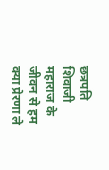छत्रपति शिवाजी महाराज के जीवन से हम क्या प्रेरणा ले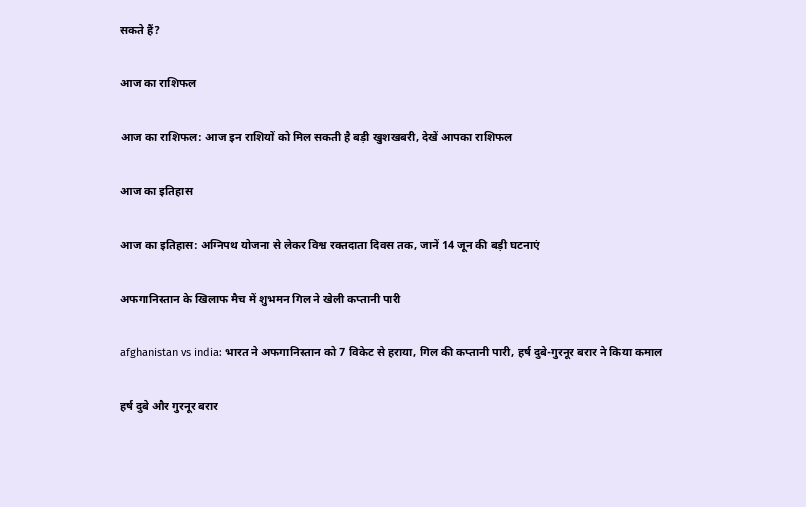सकते हैं?

आज का राशिफल

आज का राशिफल: आज इन राशियों को मिल सकती है बड़ी खुशखबरी, देखें आपका राशिफल

आज का इतिहास

आज का इतिहास: अग्निपथ योजना से लेकर विश्व रक्तदाता दिवस तक, जानें 14 जून की बड़ी घटनाएं

अफगानिस्तान के खिलाफ मैच में शुभमन गिल ने खेली कप्तानी पारी

afghanistan vs india: भारत ने अफगानिस्तान को 7 विकेट से हराया, गिल की कप्तानी पारी, हर्ष दुबे-गुरनूर बरार ने किया कमाल

हर्ष दुबे और गुरनूर बरार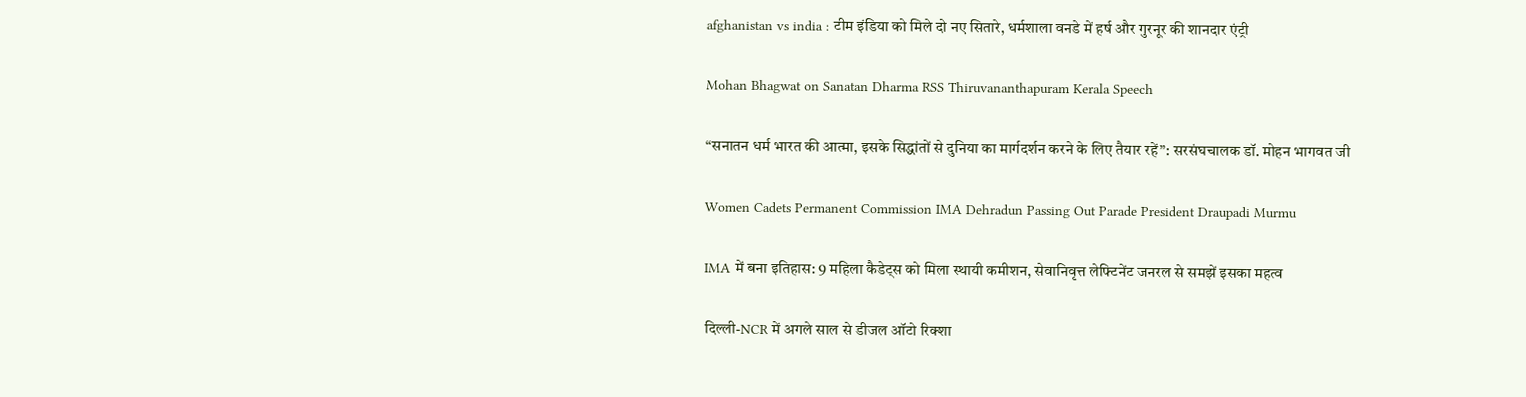afghanistan vs india : टीम इंडिया को मिले दो नए सितारे, धर्मशाला वनडे में हर्ष और गुरनूर की शानदार एंट्री

Mohan Bhagwat on Sanatan Dharma RSS Thiruvananthapuram Kerala Speech

“सनातन धर्म भारत की आत्मा, इसके सिद्धांतों से दुनिया का मार्गदर्शन करने के लिए तैयार रहें”: सरसंघचालक डॉ. मोहन भागवत जी

Women Cadets Permanent Commission IMA Dehradun Passing Out Parade President Draupadi Murmu

IMA में बना इतिहास: 9 महिला कैडेट्स को मिला स्थायी कमीशन, सेवानिवृत्त लेफ्टिनेंट जनरल से समझें इसका महत्व

दिल्ली-NCR में अगले साल से डीजल ऑटो रिक्शा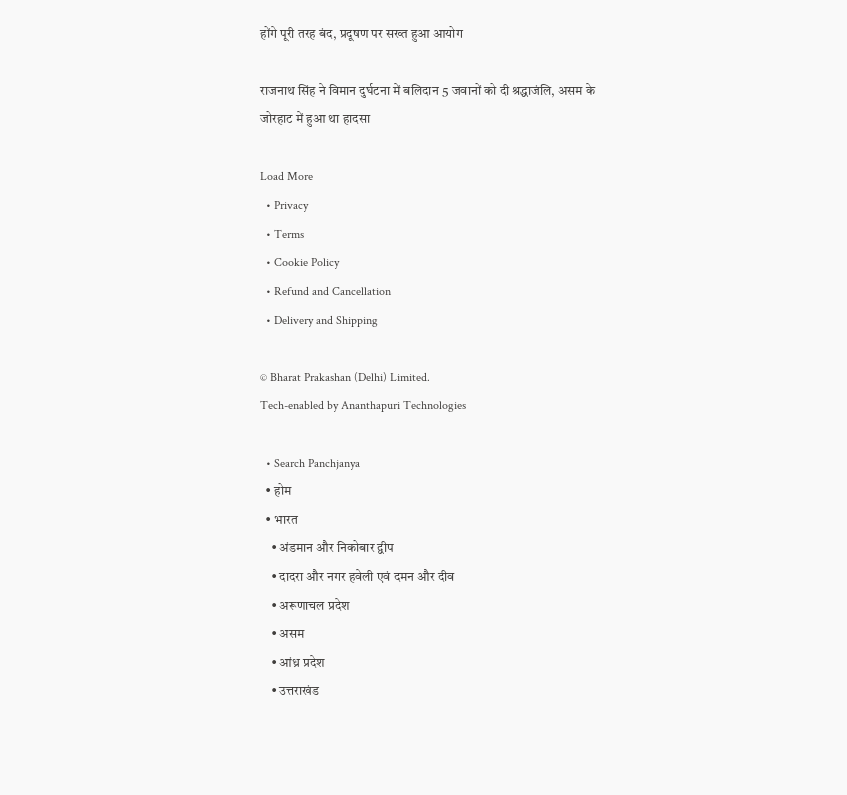होंगे पूरी तरह बंद, प्रदूषण पर सख्त हुआ आयोग

राजनाथ सिंह ने विमान दुर्घटना में बलिदान 5 जवानों को दी श्रद्धाजंलि, असम के जोरहाट में हुआ था हादसा

Load More
  • Privacy
  • Terms
  • Cookie Policy
  • Refund and Cancellation
  • Delivery and Shipping

© Bharat Prakashan (Delhi) Limited.
Tech-enabled by Ananthapuri Technologies

  • Search Panchjanya
  • होम
  • भारत
    • अंडमान और निकोबार द्वीप
    • दादरा और नगर हवेली एवं दमन और दीव
    • अरूणाचल प्रदेश
    • असम
    • आंध्र प्रदेश
    • उत्तराखंड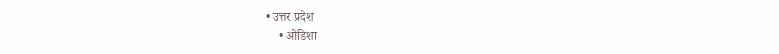• उत्तर प्रदेश
    • ओडिशा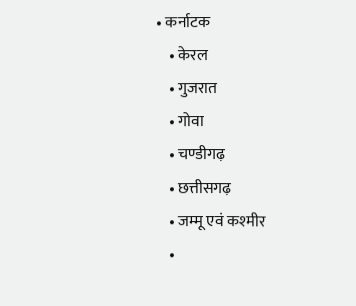• कर्नाटक
    • केरल
    • गुजरात
    • गोवा
    • चण्‍डीगढ़
    • छत्तीसगढ़
    • जम्‍मू एवं कश्‍मीर
    •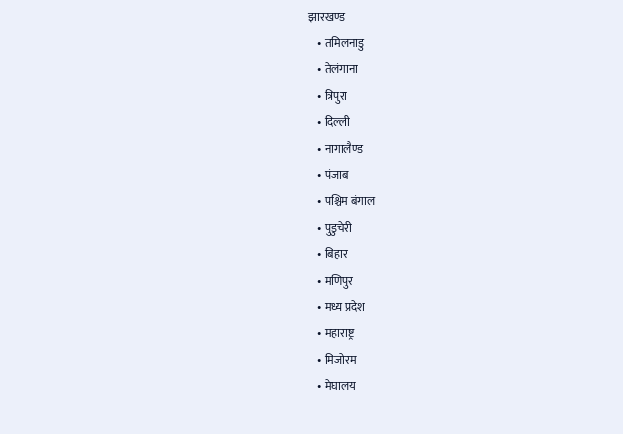झारखण्‍ड
    • तमिलनाडु
    • तेलंगाना
    • त्रिपुरा
    • दिल्ली
    • नागालैण्‍ड
    • पंजाब
    • पश्चिम बंगाल
    • पुडुचेरी
    • बिहार
    • मणिपुर
    • मध्य प्रदेश
    • महाराष्ट्र
    • मिजोरम
    • मेघालय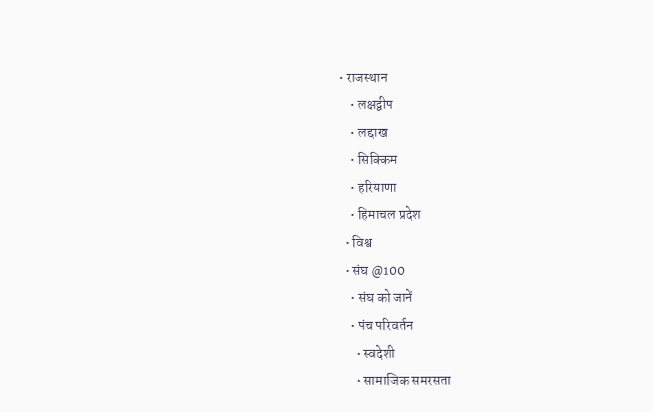• राजस्थान
    • लक्षद्वीप
    • लद्दाख
    • सिक्किम
    • हरियाणा
    • हिमाचल प्रदेश
  • विश्व
  • संघ @100
    • संघ को जानें
    • पंच परिवर्तन
      • स्वदेशी
      • सामाजिक समरसता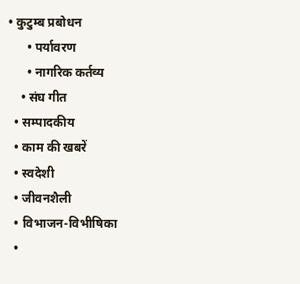• कुटुम्ब प्रबोधन
      • पर्यावरण
      • नागरिक कर्तव्य
    • संघ गीत
  • सम्पादकीय
  • काम की खबरें
  • स्वदेशी
  • जीवनशैली
  • विभाजन-विभीषिका
  •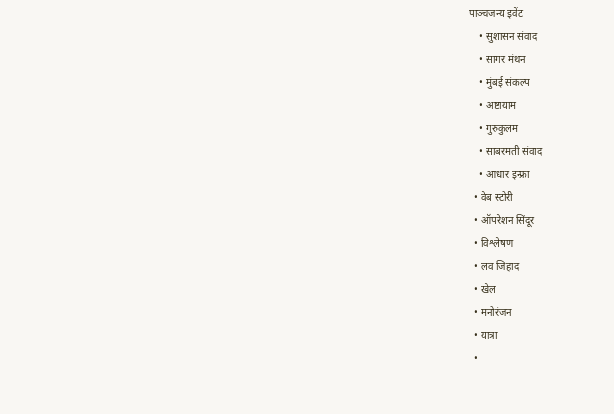पाञ्चजन्य इवेंट
    • सुशासन संवाद
    • सागर मंथन
    • मुंबई संकल्प
    • अष्टायाम
    • गुरुकुलम
    • साबरमती संवाद
    • आधार इन्फ्रा
  • वेब स्टोरी
  • ऑपरेशन सिंदूर
  • विश्लेषण
  • लव जिहाद
  • खेल
  • मनोरंजन
  • यात्रा
  •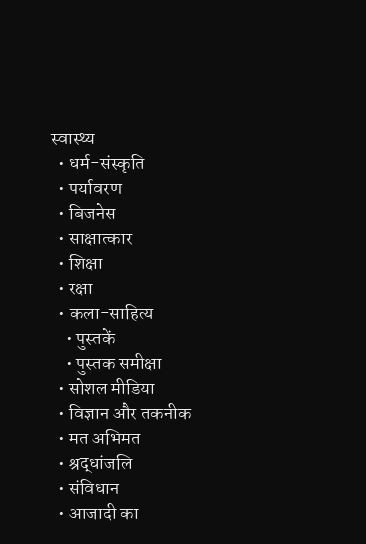स्वास्थ्य
  • धर्म-संस्कृति
  • पर्यावरण
  • बिजनेस
  • साक्षात्कार
  • शिक्षा
  • रक्षा
  • कला-साहित्य
    • पुस्तकें
    • पुस्तक समीक्षा
  • सोशल मीडिया
  • विज्ञान और तकनीक
  • मत अभिमत
  • श्रद्धांजलि
  • संविधान
  • आजादी का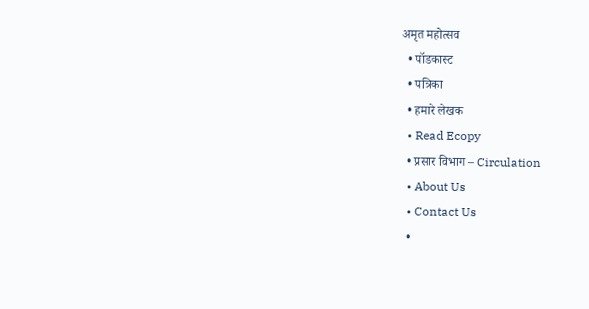अमृत महोत्सव
  • पॉडकास्ट
  • पत्रिका
  • हमारे लेखक
  • Read Ecopy
  • प्रसार विभाग – Circulation
  • About Us
  • Contact Us
  •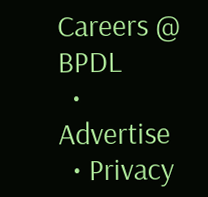Careers @ BPDL
  • Advertise
  • Privacy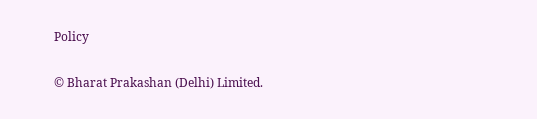Policy

© Bharat Prakashan (Delhi) Limited.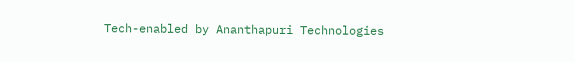Tech-enabled by Ananthapuri Technologies